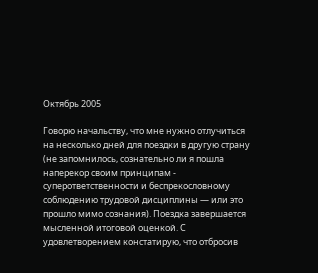Октябрь 2005

Говорю начальству, что мне нужно отлучиться на несколько дней для поездки в другую страну (не запомнилось, сознательно ли я пошла наперекор своим принципам - суперответственности и беспрекословному соблюдению трудовой дисциплины — или это прошло мимо сознания). Поездка завершается мысленной итоговой оценкой. С удовлетворением констатирую, что отбросив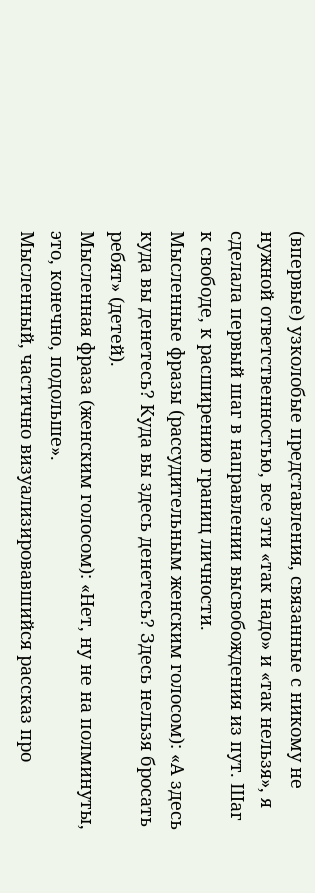(впервые) узколобые представления, связанные с никому не нужной ответственностью, все эти «так надо» и «так нельзя», я сделала первый шаг в направлении высвобождения из пут. Шаг к свободе, к расширению границ личности.
Мысленные фразы (рассудительным женским голосом): «А здесь куда вы денетесь? Куда вы здесь денетесь? Здесь нельзя бросать ребят» (детей).
Мысленная фраза (женским голосом): «Нет, ну не на полминуты, это, конечно, подольше».
Мысленный, частично визуализировавшийся рассказ про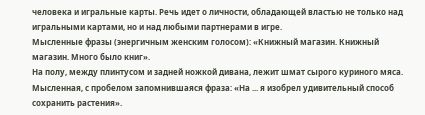человека и игральные карты. Речь идет о личности, обладающей властью не только над игральными картами, но и над любыми партнерами в игре.
Мысленные фразы (энергичным женским голосом): «Книжный магазин. Книжный магазин. Много было книг».
На полу, между плинтусом и задней ножкой дивана, лежит шмат сырого куриного мяса.
Мысленная, с пробелом запомнившаяся фраза: «На ... я изобрел удивительный способ сохранить растения».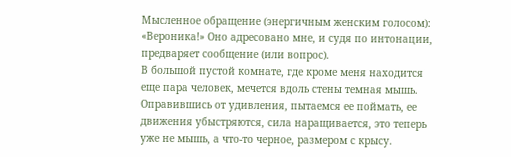Мысленное обращение (энергичным женским голосом): «Вероника!» Оно адресовано мне, и судя по интонации, предваряет сообщение (или вопрос).
В большой пустой комнате, где кроме меня находится еще пара человек, мечется вдоль стены темная мышь. Оправившись от удивления, пытаемся ее поймать, ее движения убыстряются, сила наращивается, это теперь уже не мышь, а что-то черное, размером с крысу.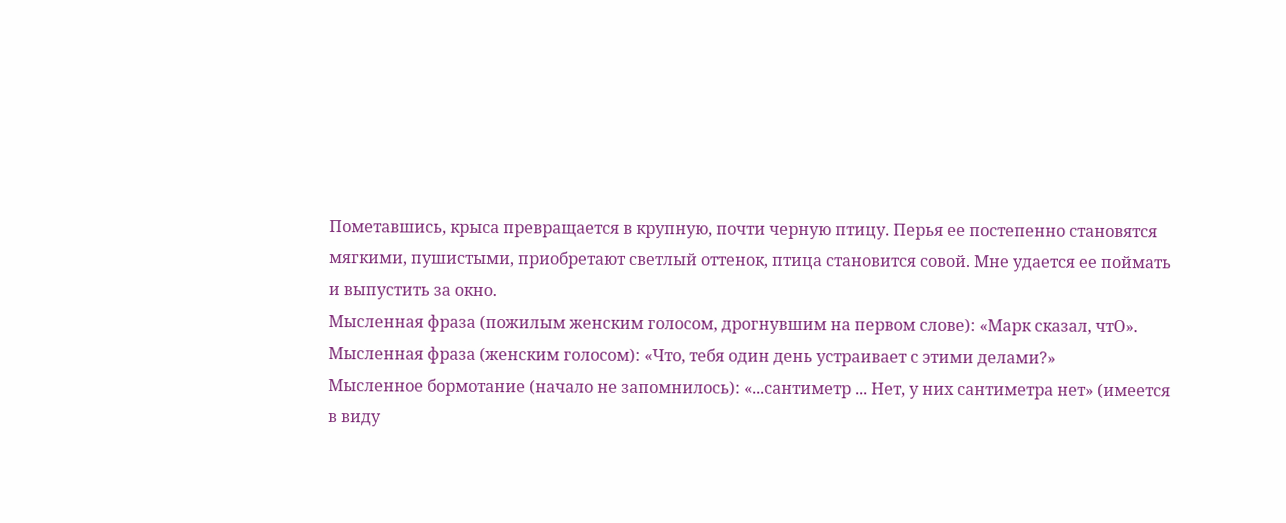Пометавшись, крыса превращается в крупную, почти черную птицу. Перья ее постепенно становятся мягкими, пушистыми, приобретают светлый оттенок, птица становится совой. Мне удается ее поймать и выпустить за окно.
Мысленная фраза (пожилым женским голосом, дрогнувшим на первом слове): «Марк сказал, чтО».
Мысленная фраза (женским голосом): «Что, тебя один день устраивает с этими делами?»
Мысленное бормотание (начало не запомнилось): «...сантиметр ... Нет, у них сантиметра нет» (имеется в виду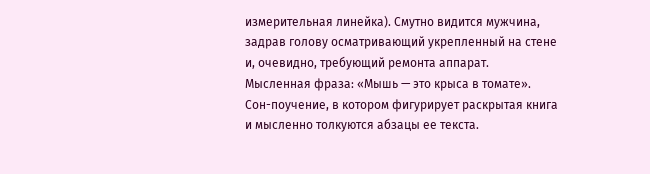измерительная линейка). Смутно видится мужчина, задрав голову осматривающий укрепленный на стене и, очевидно, требующий ремонта аппарат.
Мысленная фраза: «Мышь — это крыса в томате».
Сон-поучение, в котором фигурирует раскрытая книга и мысленно толкуются абзацы ее текста.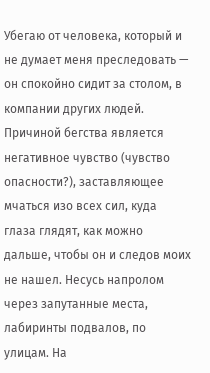Убегаю от человека, который и не думает меня преследовать — он спокойно сидит за столом, в компании других людей. Причиной бегства является негативное чувство (чувство опасности?), заставляющее мчаться изо всех сил, куда глаза глядят, как можно дальше, чтобы он и следов моих не нашел. Несусь напролом через запутанные места, лабиринты подвалов, по улицам. На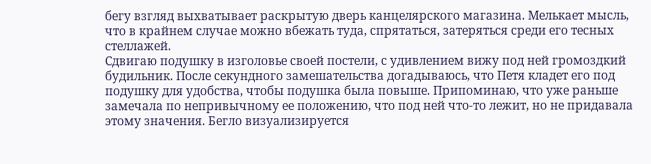бегу взгляд выхватывает раскрытую дверь канцелярского магазина. Мелькает мысль, что в крайнем случае можно вбежать туда, спрятаться, затеряться среди его тесных стеллажей.
Сдвигаю подушку в изголовье своей постели, с удивлением вижу под ней громоздкий будильник. После секундного замешательства догадываюсь, что Петя кладет его под подушку для удобства, чтобы подушка была повыше. Припоминаю, что уже раньше замечала по непривычному ее положению, что под ней что-то лежит, но не придавала этому значения. Бегло визуализируется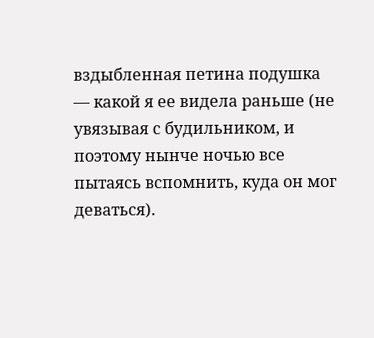вздыбленная петина подушка — какой я ее видела раньше (не увязывая с будильником, и поэтому нынче ночью все пытаясь вспомнить, куда он мог деваться).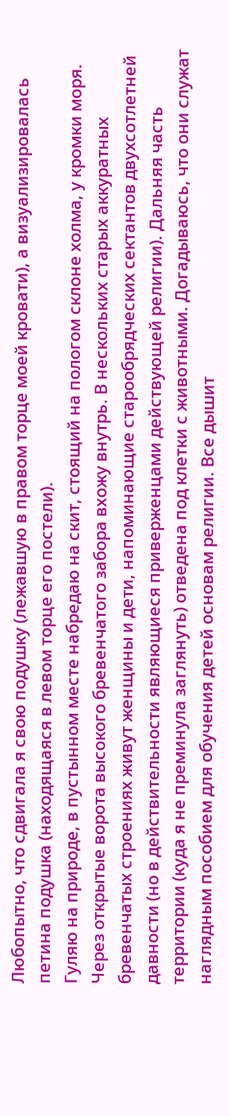Любопытно, что сдвигала я свою подушку (лежавшую в правом торце моей кровати), а визуализировалась петина подушка (находящаяся в левом торце его постели).
Гуляю на природе, в пустынном месте набредаю на скит, стоящий на пологом склоне холма, у кромки моря. Через открытые ворота высокого бревенчатого забора вхожу внутрь. В нескольких старых аккуратных бревенчатых строениях живут женщины и дети, напоминающие старообрядческих сектантов двухсотлетней давности (но в действительности являющиеся приверженцами действующей религии). Дальняя часть территории (куда я не преминула заглянуть) отведена под клетки с животными. Догадываюсь, что они служат наглядным пособием для обучения детей основам религии. Все дышит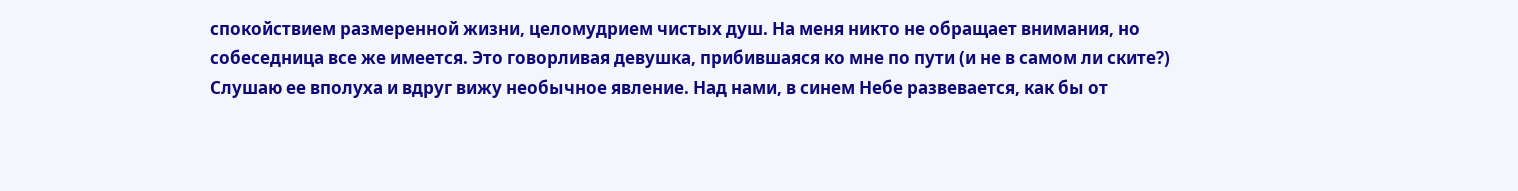спокойствием размеренной жизни, целомудрием чистых душ. На меня никто не обращает внимания, но собеседница все же имеется. Это говорливая девушка, прибившаяся ко мне по пути (и не в самом ли ските?) Слушаю ее вполуха и вдруг вижу необычное явление. Над нами, в синем Небе развевается, как бы от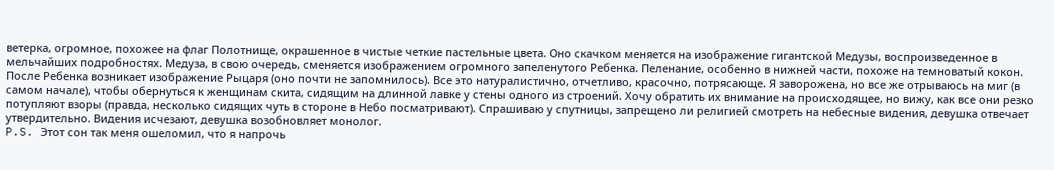ветерка, огромное, похожее на флаг Полотнище, окрашенное в чистые четкие пастельные цвета. Оно скачком меняется на изображение гигантской Медузы, воспроизведенное в мельчайших подробностях. Медуза, в свою очередь, сменяется изображением огромного запеленутого Ребенка. Пеленание, особенно в нижней части, похоже на темноватый кокон. После Ребенка возникает изображение Рыцаря (оно почти не запомнилось). Все это натуралистично, отчетливо, красочно, потрясающе. Я заворожена, но все же отрываюсь на миг (в самом начале), чтобы обернуться к женщинам скита, сидящим на длинной лавке у стены одного из строений. Хочу обратить их внимание на происходящее, но вижу, как все они резко потупляют взоры (правда, несколько сидящих чуть в стороне в Небо посматривают). Спрашиваю у спутницы, запрещено ли религией смотреть на небесные видения, девушка отвечает утвердительно. Видения исчезают, девушка возобновляет монолог.
P.S. Этот сон так меня ошеломил, что я напрочь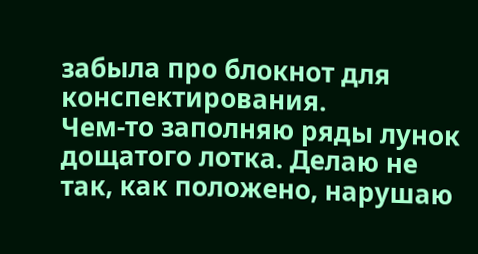забыла про блокнот для конспектирования.
Чем-то заполняю ряды лунок дощатого лотка. Делаю не так, как положено, нарушаю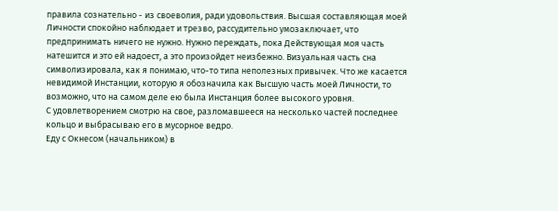правила сознательно - из своеволия, ради удовольствия. Высшая составляющая моей Личности спокойно наблюдает и трезво, рассудительно умозаключает, что предпринимать ничего не нужно. Нужно переждать, пока Действующая моя часть натешится и это ей надоест, а это произойдет неизбежно. Визуальная часть сна символизировала, как я понимаю, что-то типа неполезных привычек. Что же касается невидимой Инстанции, которую я обозначила как Высшую часть моей Личности, то возможно, что на самом деле ею была Инстанция более высокого уровня.
С удовлетворением смотрю на свое, разломавшееся на несколько частей последнее кольцо и выбрасываю его в мусорное ведро.
Еду с Окнесом (начальником) в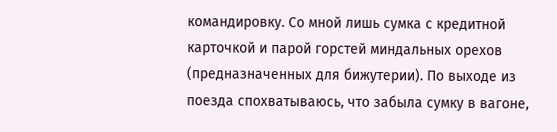командировку. Со мной лишь сумка с кредитной карточкой и парой горстей миндальных орехов (предназначенных для бижутерии). По выходе из поезда спохватываюсь, что забыла сумку в вагоне,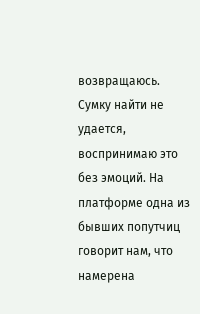возвращаюсь. Сумку найти не удается, воспринимаю это без эмоций. На платформе одна из бывших попутчиц говорит нам, что намерена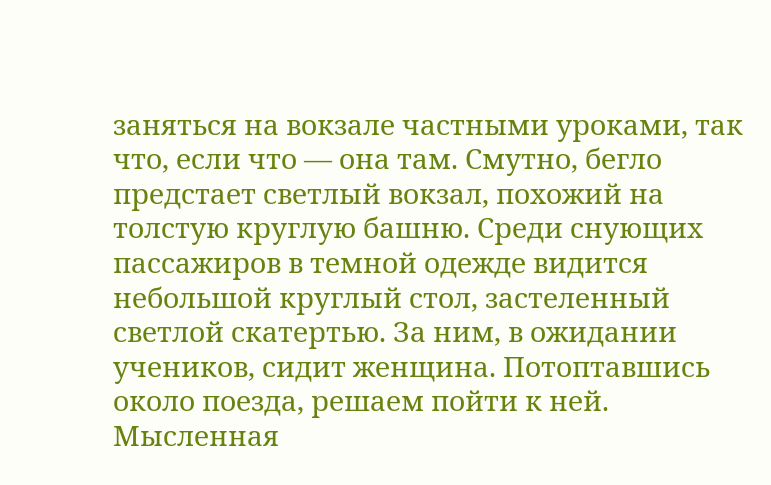заняться на вокзале частными уроками, так что, если что — она там. Смутно, бегло предстает светлый вокзал, похожий на толстую круглую башню. Среди снующих пассажиров в темной одежде видится небольшой круглый стол, застеленный светлой скатертью. За ним, в ожидании учеников, сидит женщина. Потоптавшись около поезда, решаем пойти к ней.
Мысленная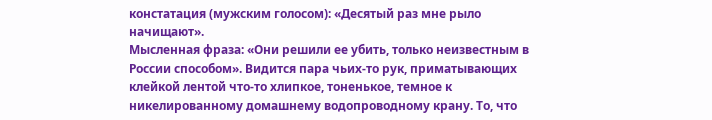констатация (мужским голосом): «Десятый раз мне рыло начищают».
Мысленная фраза: «Они решили ее убить, только неизвестным в России способом». Видится пара чьих-то рук, приматывающих клейкой лентой что-то хлипкое, тоненькое, темное к никелированному домашнему водопроводному крану. То, что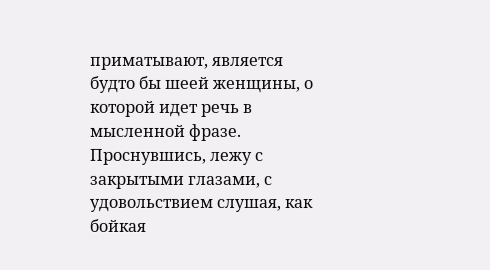приматывают, является будто бы шеей женщины, о которой идет речь в мысленной фразе.
Проснувшись, лежу с закрытыми глазами, с удовольствием слушая, как бойкая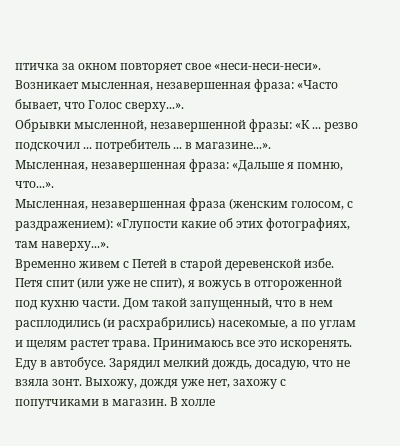птичка за окном повторяет свое «неси-неси-неси». Возникает мысленная, незавершенная фраза: «Часто бывает, что Голос сверху...».
Обрывки мысленной, незавершенной фразы: «К ... резво подскочил ... потребитель ... в магазине...».
Мысленная, незавершенная фраза: «Дальше я помню, что...».
Мысленная, незавершенная фраза (женским голосом, с раздражением): «Глупости какие об этих фотографиях, там наверху...».
Временно живем с Петей в старой деревенской избе. Петя спит (или уже не спит), я вожусь в отгороженной под кухню части. Дом такой запущенный, что в нем расплодились (и расхрабрились) насекомые, а по углам и щелям растет трава. Принимаюсь все это искоренять.
Еду в автобусе. Зарядил мелкий дождь, досадую, что не взяла зонт. Выхожу, дождя уже нет, захожу с попутчиками в магазин. В холле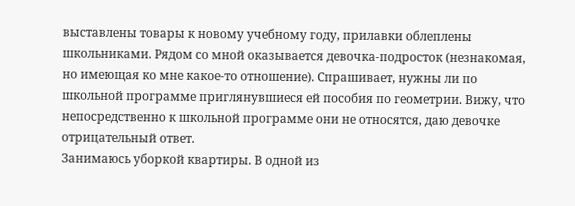выставлены товары к новому учебному году, прилавки облеплены школьниками. Рядом со мной оказывается девочка-подросток (незнакомая, но имеющая ко мне какое-то отношение). Спрашивает, нужны ли по школьной программе приглянувшиеся ей пособия по геометрии. Вижу, что непосредственно к школьной программе они не относятся, даю девочке отрицательный ответ.
Занимаюсь уборкой квартиры. В одной из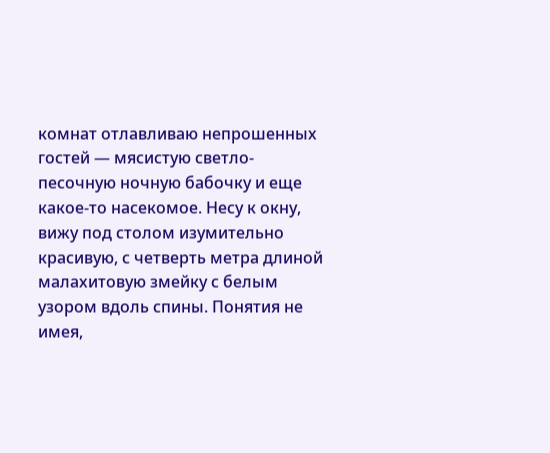комнат отлавливаю непрошенных гостей — мясистую светло-песочную ночную бабочку и еще какое-то насекомое. Несу к окну, вижу под столом изумительно красивую, с четверть метра длиной малахитовую змейку с белым узором вдоль спины. Понятия не имея,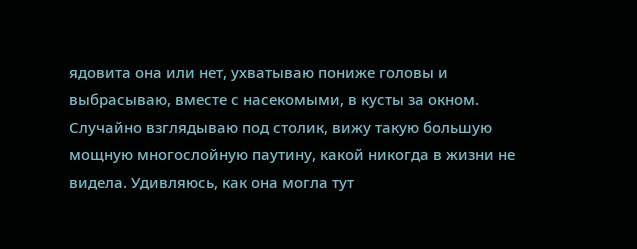ядовита она или нет, ухватываю пониже головы и выбрасываю, вместе с насекомыми, в кусты за окном. Случайно взглядываю под столик, вижу такую большую мощную многослойную паутину, какой никогда в жизни не видела. Удивляюсь, как она могла тут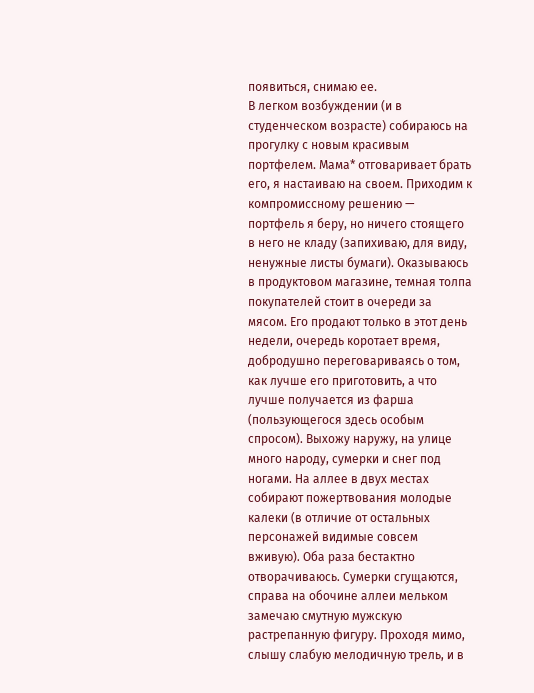появиться, снимаю ее.
В легком возбуждении (и в студенческом возрасте) собираюсь на прогулку с новым красивым портфелем. Мама* отговаривает брать его, я настаиваю на своем. Приходим к компромиссному решению — портфель я беру, но ничего стоящего в него не кладу (запихиваю, для виду, ненужные листы бумаги). Оказываюсь в продуктовом магазине, темная толпа покупателей стоит в очереди за мясом. Его продают только в этот день недели, очередь коротает время, добродушно переговариваясь о том, как лучше его приготовить, а что лучше получается из фарша (пользующегося здесь особым спросом). Выхожу наружу, на улице много народу, сумерки и снег под ногами. На аллее в двух местах собирают пожертвования молодые калеки (в отличие от остальных персонажей видимые совсем вживую). Оба раза бестактно отворачиваюсь. Сумерки сгущаются, справа на обочине аллеи мельком замечаю смутную мужскую растрепанную фигуру. Проходя мимо, слышу слабую мелодичную трель, и в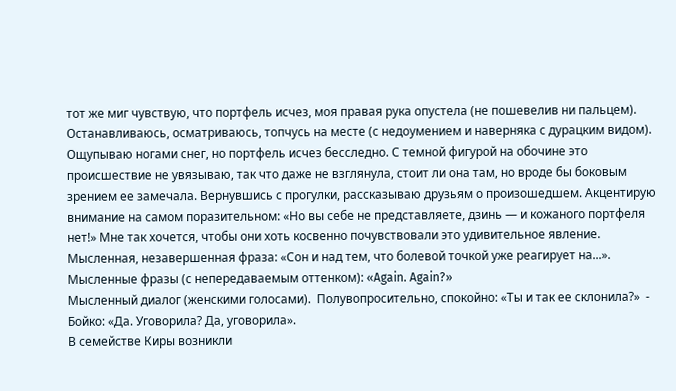тот же миг чувствую, что портфель исчез, моя правая рука опустела (не пошевелив ни пальцем). Останавливаюсь, осматриваюсь, топчусь на месте (с недоумением и наверняка с дурацким видом). Ощупываю ногами снег, но портфель исчез бесследно. С темной фигурой на обочине это происшествие не увязываю, так что даже не взглянула, стоит ли она там, но вроде бы боковым зрением ее замечала. Вернувшись с прогулки, рассказываю друзьям о произошедшем. Акцентирую внимание на самом поразительном: «Но вы себе не представляете, дзинь — и кожаного портфеля нет!» Мне так хочется, чтобы они хоть косвенно почувствовали это удивительное явление.
Мысленная, незавершенная фраза: «Сон и над тем, что болевой точкой уже реагирует на...».
Мысленные фразы (с непередаваемым оттенком): «Again. Again?»
Мысленный диалог (женскими голосами).  Полувопросительно, спокойно: «Ты и так ее склонила?»  -  Бойко: «Да. Уговорила? Да, уговорила».
В семействе Киры возникли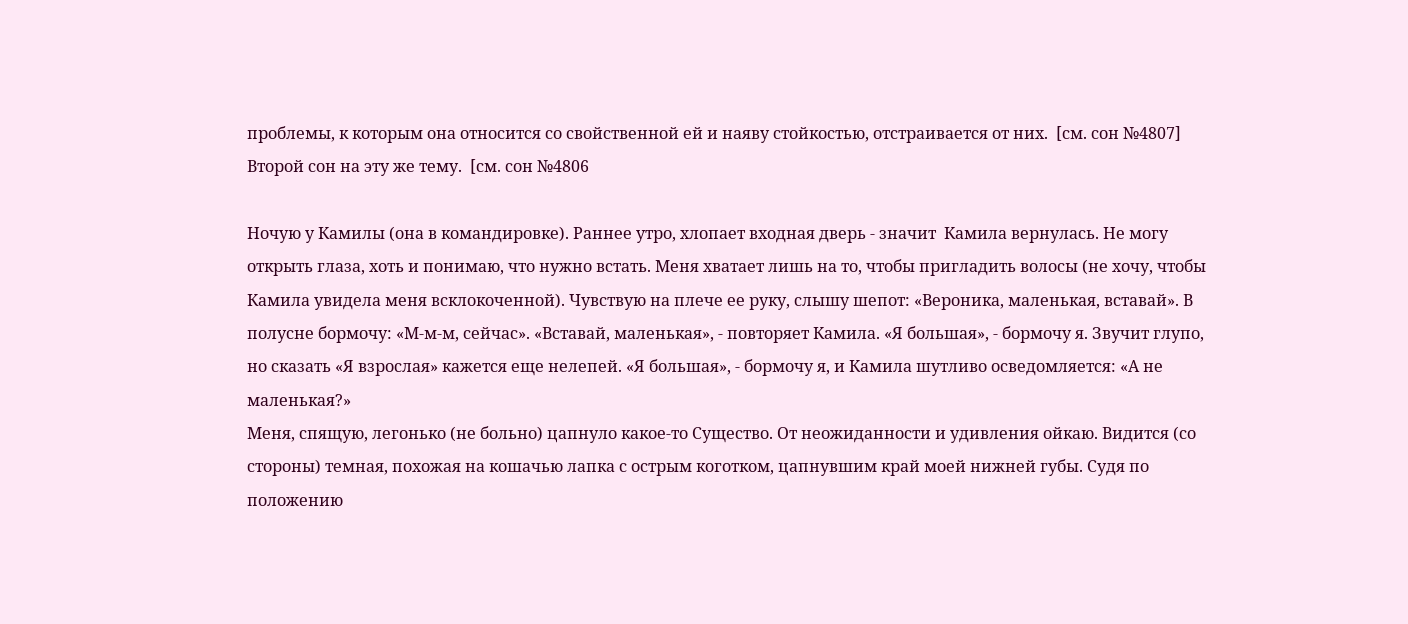проблемы, к которым она относится со свойственной ей и наяву стойкостью, отстраивается от них.  [см. сон №4807]
Второй сон на эту же тему.  [см. сон №4806

Ночую у Камилы (она в командировке). Раннее утро, хлопает входная дверь - значит  Камила вернулась. Не могу открыть глаза, хоть и понимаю, что нужно встать. Меня хватает лишь на то, чтобы пригладить волосы (не хочу, чтобы Камила увидела меня всклокоченной). Чувствую на плече ее руку, слышу шепот: «Вероника, маленькая, вставай». В полусне бормочу: «М-м-м, сейчас». «Вставай, маленькая», - повторяет Камила. «Я большая», - бормочу я. Звучит глупо, но сказать «Я взрослая» кажется еще нелепей. «Я большая», - бормочу я, и Камила шутливо осведомляется: «А не маленькая?»
Меня, спящую, легонько (не больно) цапнуло какое-то Существо. От неожиданности и удивления ойкаю. Видится (со стороны) темная, похожая на кошачью лапка с острым коготком, цапнувшим край моей нижней губы. Судя по положению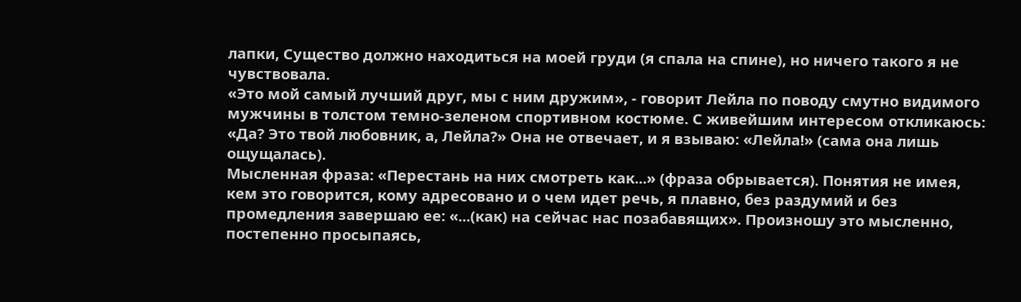лапки, Существо должно находиться на моей груди (я спала на спине), но ничего такого я не чувствовала.
«Это мой самый лучший друг, мы с ним дружим», - говорит Лейла по поводу смутно видимого мужчины в толстом темно-зеленом спортивном костюме. С живейшим интересом откликаюсь: «Да? Это твой любовник, а, Лейла?» Она не отвечает, и я взываю: «Лейла!» (сама она лишь ощущалась).
Мысленная фраза: «Перестань на них смотреть как...» (фраза обрывается). Понятия не имея, кем это говорится, кому адресовано и о чем идет речь, я плавно, без раздумий и без промедления завершаю ее: «...(как) на сейчас нас позабавящих». Произношу это мысленно, постепенно просыпаясь,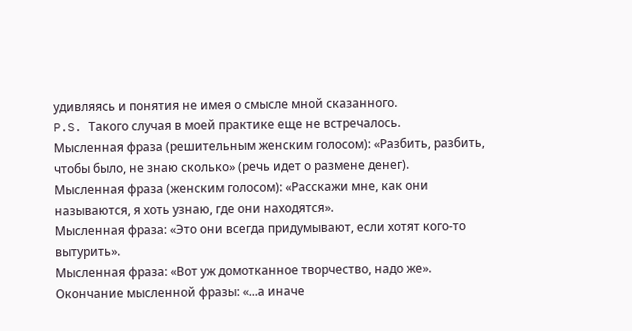удивляясь и понятия не имея о смысле мной сказанного.
P.S. Такого случая в моей практике еще не встречалось.
Мысленная фраза (решительным женским голосом): «Разбить, разбить, чтобы было, не знаю сколько» (речь идет о размене денег).
Мысленная фраза (женским голосом): «Расскажи мне, как они называются, я хоть узнаю, где они находятся».
Мысленная фраза: «Это они всегда придумывают, если хотят кого-то вытурить».
Мысленная фраза: «Вот уж домотканное творчество, надо же».
Окончание мысленной фразы: «...а иначе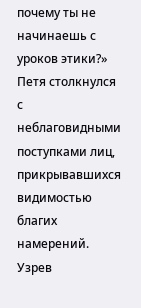почему ты не начинаешь с уроков этики?»
Петя столкнулся с неблаговидными поступками лиц, прикрывавшихся видимостью благих намерений. Узрев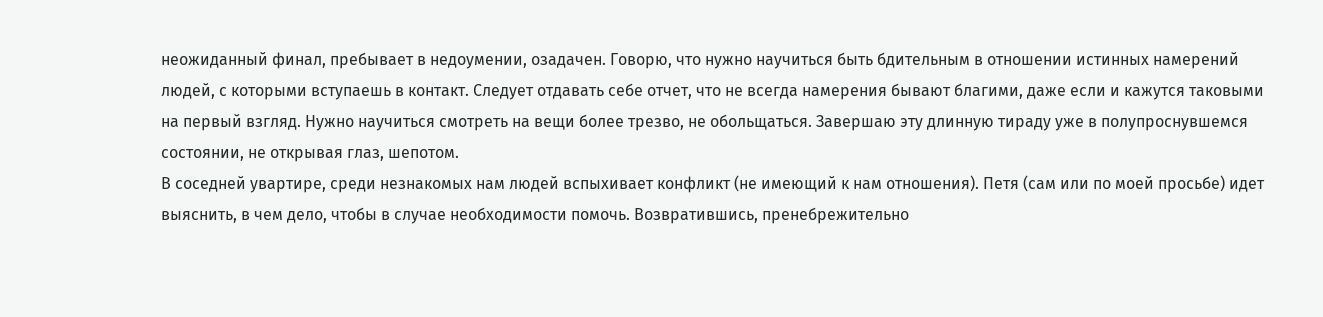неожиданный финал, пребывает в недоумении, озадачен. Говорю, что нужно научиться быть бдительным в отношении истинных намерений людей, с которыми вступаешь в контакт. Следует отдавать себе отчет, что не всегда намерения бывают благими, даже если и кажутся таковыми на первый взгляд. Нужно научиться смотреть на вещи более трезво, не обольщаться. Завершаю эту длинную тираду уже в полупроснувшемся состоянии, не открывая глаз, шепотом.
В соседней увартире, среди незнакомых нам людей вспыхивает конфликт (не имеющий к нам отношения). Петя (сам или по моей просьбе) идет выяснить, в чем дело, чтобы в случае необходимости помочь. Возвратившись, пренебрежительно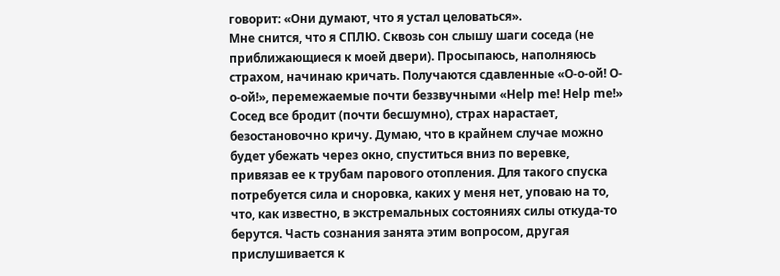говорит: «Они думают, что я устал целоваться».
Мне снится, что я СПЛЮ. Сквозь сон слышу шаги соседа (не приближающиеся к моей двери). Просыпаюсь, наполняюсь страхом, начинаю кричать. Получаются сдавленные «О-о-ой! О-о-ой!», перемежаемые почти беззвучными «Help me! Help me!» Сосед все бродит (почти бесшумно), страх нарастает, безостановочно кричу. Думаю, что в крайнем случае можно будет убежать через окно, спуститься вниз по веревке, привязав ее к трубам парового отопления. Для такого спуска потребуется сила и сноровка, каких у меня нет, уповаю на то, что, как известно, в экстремальных состояниях силы откуда-то берутся. Часть сознания занята этим вопросом, другая прислушивается к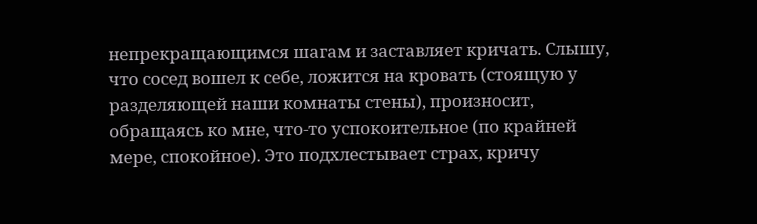непрекращающимся шагам и заставляет кричать. Слышу, что сосед вошел к себе, ложится на кровать (стоящую у разделяющей наши комнаты стены), произносит, обращаясь ко мне, что-то успокоительное (по крайней мере, спокойное). Это подхлестывает страх, кричу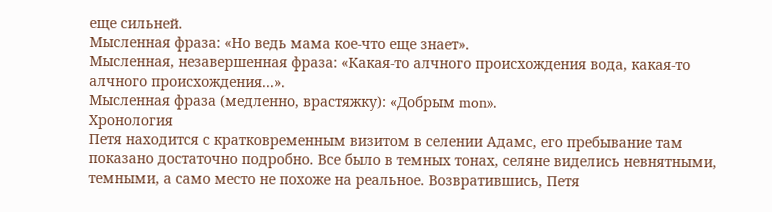еще сильней.
Мысленная фраза: «Но ведь мама кое-что еще знает».
Мысленная, незавершенная фраза: «Какая-то алчного происхождения вода, какая-то алчного происхождения...».
Мысленная фраза (медленно, врастяжку): «Добрым mon».
Хронология
Петя находится с кратковременным визитом в селении Адамс, его пребывание там показано достаточно подробно. Все было в темных тонах, селяне виделись невнятными, темными, а само место не похоже на реальное. Возвратившись, Петя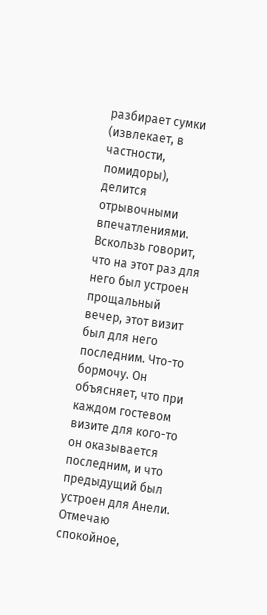разбирает сумки (извлекает, в частности, помидоры), делится отрывочными впечатлениями. Вскользь говорит, что на этот раз для него был устроен прощальный вечер, этот визит был для него последним. Что-то бормочу. Он объясняет, что при каждом гостевом визите для кого-то он оказывается последним, и что предыдущий был устроен для Анели. Отмечаю спокойное,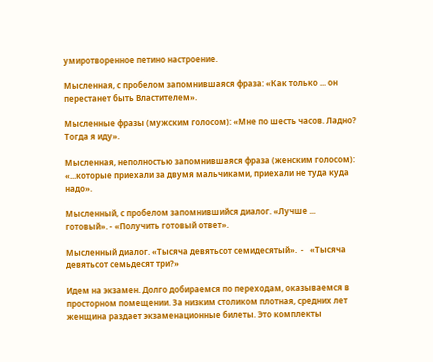умиротворенное петино настроение.

Мысленная, с пробелом запомнившаяся фраза: «Как только ... он перестанет быть Властителем».

Мысленные фразы (мужским голосом): «Мне по шесть часов. Ладно? Тогда я иду».

Мысленная, неполностью запомнившаяся фраза (женским голосом): «...которые приехали за двумя мальчиками, приехали не туда куда надо».

Мысленный, с пробелом запомнившийся диалог. «Лучше ... готовый». - «Получить готовый ответ».

Мысленный диалог. «Тысяча девятьсот семидесятый».  -   «Тысяча девятьсот семьдесят три?»

Идем на экзамен. Долго добираемся по переходам, оказываемся в просторном помещении. За низким столиком плотная, средних лет женщина раздает экзаменационные билеты. Это комплекты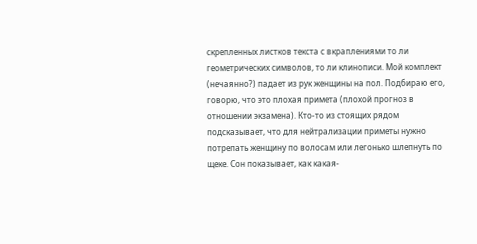скрепленных листков текста с вкраплениями то ли геометрических символов, то ли клинописи. Мой комплект (нечаянно?) падает из рук женщины на пол. Подбираю его, говорю, что это плохая примета (плохой прогноз в отношении экзамена). Кто-то из стоящих рядом подсказывает, что для нейтрализации приметы нужно потрепать женщину по волосам или легонько шлепнуть по щеке. Сон показывает, как какая-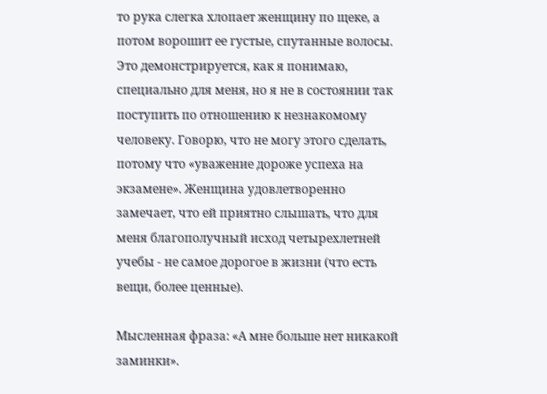то рука слегка хлопает женщину по щеке, а потом ворошит ее густые, спутанные волосы. Это демонстрируется, как я понимаю, специально для меня, но я не в состоянии так поступить по отношению к незнакомому человеку. Говорю, что не могу этого сделать, потому что «уважение дороже успеха на экзамене». Женщина удовлетворенно замечает, что ей приятно слышать, что для меня благополучный исход четырехлетней учебы - не самое дорогое в жизни (что есть вещи, более ценные).

Мысленная фраза: «А мне больше нет никакой заминки».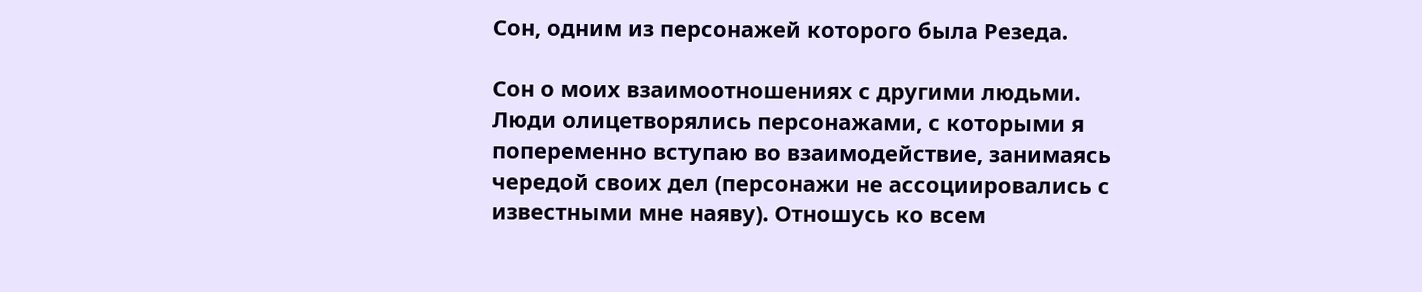Сон, одним из персонажей которого была Резеда.

Сон о моих взаимоотношениях с другими людьми. Люди олицетворялись персонажами, с которыми я попеременно вступаю во взаимодействие, занимаясь чередой своих дел (персонажи не ассоциировались с известными мне наяву). Отношусь ко всем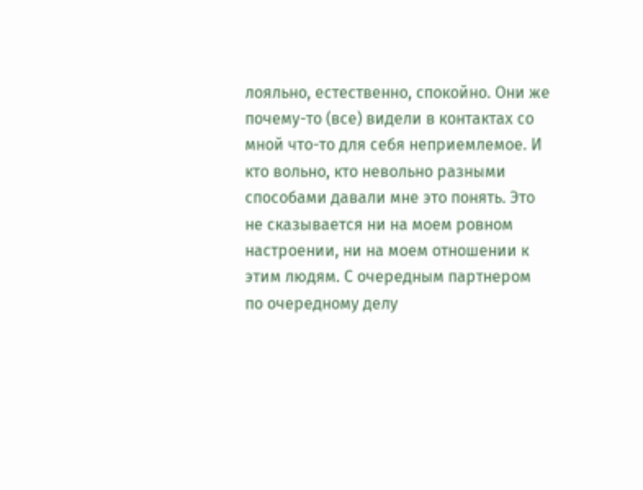лояльно, естественно, спокойно. Они же почему-то (все) видели в контактах со мной что-то для себя неприемлемое. И кто вольно, кто невольно разными способами давали мне это понять. Это не сказывается ни на моем ровном настроении, ни на моем отношении к этим людям. С очередным партнером по очередному делу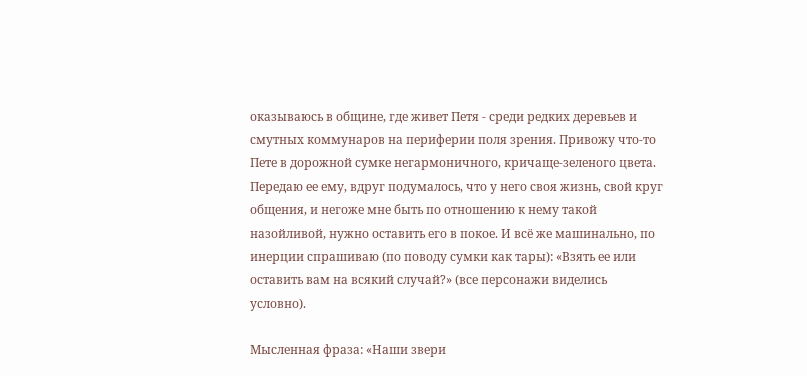оказываюсь в общине, где живет Петя - среди редких деревьев и смутных коммунаров на периферии поля зрения. Привожу что-то Пете в дорожной сумке негармоничного, кричаще-зеленого цвета. Передаю ее ему, вдруг подумалось, что у него своя жизнь, свой круг общения, и негоже мне быть по отношению к нему такой назойливой, нужно оставить его в покое. И всё же машинально, по инерции спрашиваю (по поводу сумки как тары): «Взять ее или оставить вам на всякий случай?» (все персонажи виделись условно).

Мысленная фраза: «Наши звери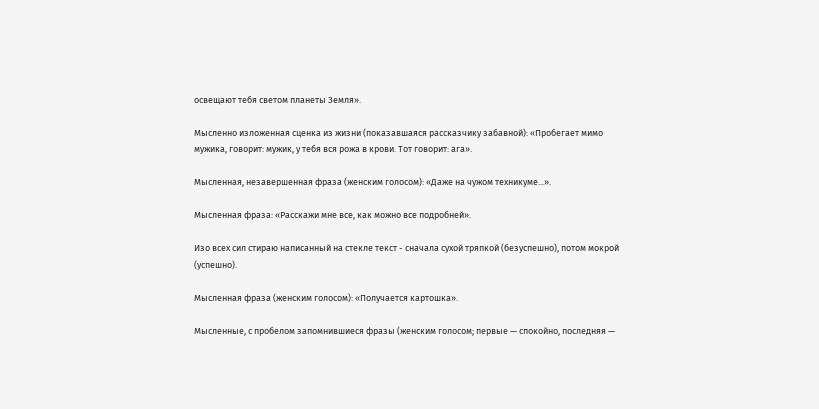освещают тебя светом планеты Земля».

Мысленно изложенная сценка из жизни (показавшаяся рассказчику забавной): «Пробегает мимо мужика, говорит: мужик, у тебя вся рожа в крови. Тот говорит: ага».

Мысленная, незавершенная фраза (женским голосом): «Даже на чужом техникуме...».

Мысленная фраза: «Расскажи мне все, как можно все подробней».

Изо всех сил стираю написанный на стекле текст - сначала сухой тряпкой (безуспешно), потом мокрой (успешно).

Мысленная фраза (женским голосом): «Получается картошка».

Мысленные, с пробелом запомнившиеся фразы (женским голосом; первые — спокойно, последняя —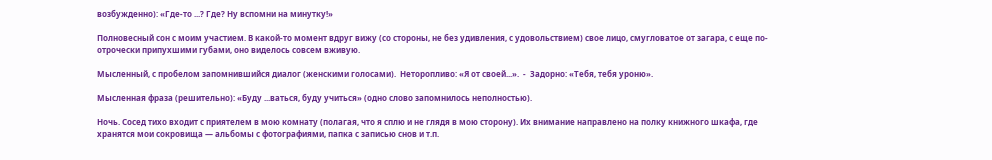возбужденно): «Где-то ...? Где? Ну вспомни на минутку!»

Полновесный сон с моим участием. В какой-то момент вдруг вижу (со стороны, не без удивления, с удовольствием) свое лицо, смугловатое от загара, с еще по-отрочески припухшими губами, оно виделось совсем вживую.

Мысленный, с пробелом запомнившийся диалог (женскими голосами).  Неторопливо: «Я от своей...».  -  Задорно: «Тебя, тебя уроню».

Мысленная фраза (решительно): «Буду ...ваться, буду учиться» (одно слово запомнилось неполностью).

Ночь. Сосед тихо входит с приятелем в мою комнату (полагая, что я сплю и не глядя в мою сторону). Их внимание направлено на полку книжного шкафа, где хранятся мои сокровища — альбомы с фотографиями, папка с записью снов и т.п.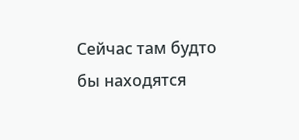Сейчас там будто бы находятся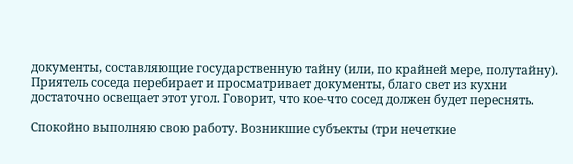документы, составляющие государственную тайну (или, по крайней мере, полутайну). Приятель соседа перебирает и просматривает документы, благо свет из кухни достаточно освещает этот угол. Говорит, что кое-что сосед должен будет переснять.

Спокойно выполняю свою работу. Возникшие субъекты (три нечеткие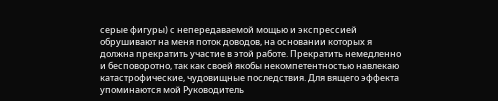серые фигуры) с непередаваемой мощью и экспрессией обрушивают на меня поток доводов, на основании которых я должна прекратить участие в этой работе. Прекратить немедленно и бесповоротно, так как своей якобы некомпетентностью навлекаю катастрофические, чудовищные последствия. Для вящего эффекта упоминаются мой Руководитель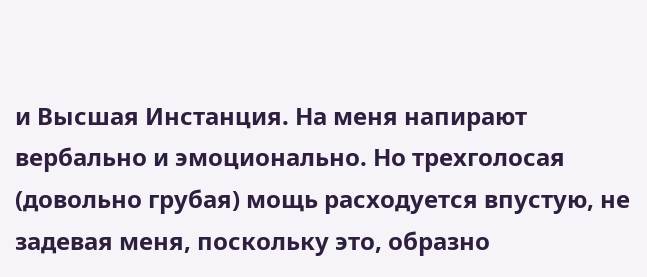и Высшая Инстанция. На меня напирают вербально и эмоционально. Но трехголосая (довольно грубая) мощь расходуется впустую, не задевая меня, поскольку это, образно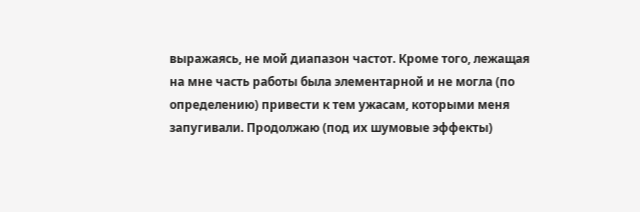выражаясь, не мой диапазон частот. Кроме того, лежащая на мне часть работы была элементарной и не могла (по определению) привести к тем ужасам, которыми меня запугивали. Продолжаю (под их шумовые эффекты)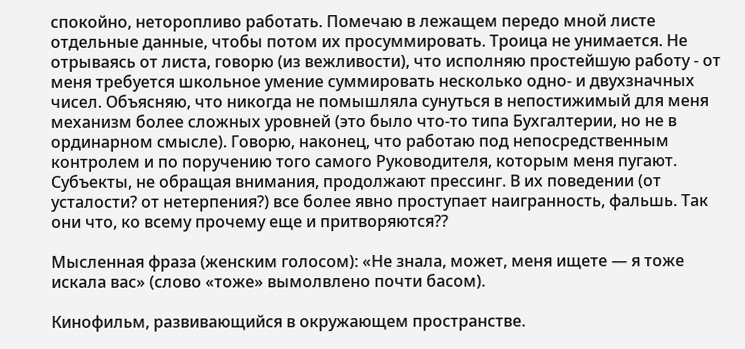спокойно, неторопливо работать. Помечаю в лежащем передо мной листе отдельные данные, чтобы потом их просуммировать. Троица не унимается. Не отрываясь от листа, говорю (из вежливости), что исполняю простейшую работу - от меня требуется школьное умение суммировать несколько одно- и двухзначных чисел. Объясняю, что никогда не помышляла сунуться в непостижимый для меня механизм более сложных уровней (это было что-то типа Бухгалтерии, но не в ординарном смысле). Говорю, наконец, что работаю под непосредственным контролем и по поручению того самого Руководителя, которым меня пугают. Субъекты, не обращая внимания, продолжают прессинг. В их поведении (от усталости? от нетерпения?) все более явно проступает наигранность, фальшь. Так они что, ко всему прочему еще и притворяются??

Мысленная фраза (женским голосом): «Не знала, может, меня ищете — я тоже искала вас» (слово «тоже» вымолвлено почти басом).

Кинофильм, развивающийся в окружающем пространстве.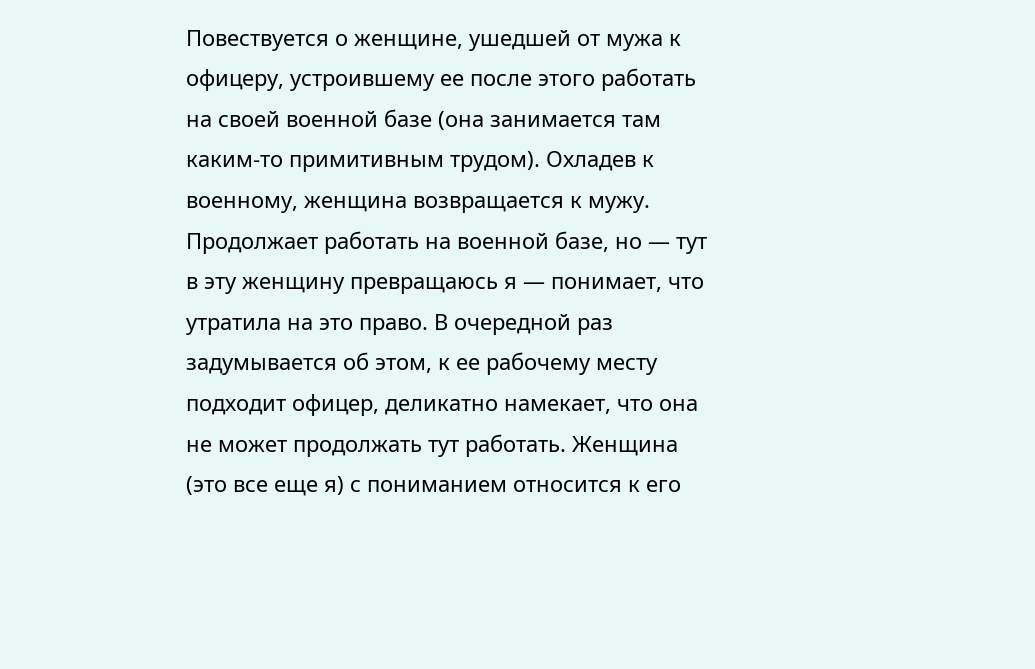Повествуется о женщине, ушедшей от мужа к офицеру, устроившему ее после этого работать на своей военной базе (она занимается там каким-то примитивным трудом). Охладев к военному, женщина возвращается к мужу. Продолжает работать на военной базе, но — тут в эту женщину превращаюсь я — понимает, что утратила на это право. В очередной раз задумывается об этом, к ее рабочему месту подходит офицер, деликатно намекает, что она не может продолжать тут работать. Женщина (это все еще я) с пониманием относится к его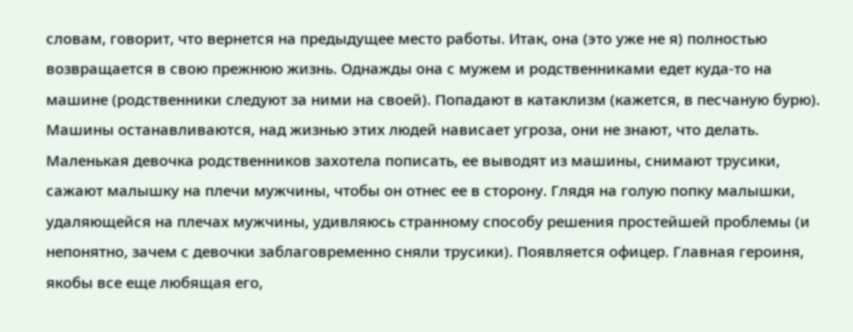словам, говорит, что вернется на предыдущее место работы. Итак, она (это уже не я) полностью возвращается в свою прежнюю жизнь. Однажды она с мужем и родственниками едет куда-то на машине (родственники следуют за ними на своей). Попадают в катаклизм (кажется, в песчаную бурю). Машины останавливаются, над жизнью этих людей нависает угроза, они не знают, что делать. Маленькая девочка родственников захотела пописать, ее выводят из машины, снимают трусики, сажают малышку на плечи мужчины, чтобы он отнес ее в сторону. Глядя на голую попку малышки, удаляющейся на плечах мужчины, удивляюсь странному способу решения простейшей проблемы (и непонятно, зачем с девочки заблаговременно сняли трусики). Появляется офицер. Главная героиня, якобы все еще любящая его,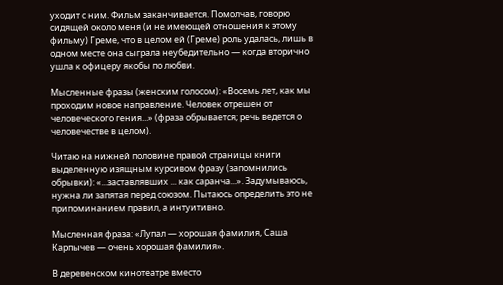уходит с ним. Фильм заканчивается. Помолчав, говорю сидящей около меня (и не имеющей отношения к этому фильму) Греме, что в целом ей (Греме) роль удалась, лишь в одном месте она сыграла неубедительно — когда вторично ушла к офицеру якобы по любви.

Мысленные фразы (женским голосом): «Восемь лет, как мы проходим новое направление. Человек отрешен от человеческого гения...» (фраза обрывается; речь ведется о человечестве в целом).

Читаю на нижней половине правой страницы книги выделенную изящным курсивом фразу (запомнились обрывки): «...заставлявших ... как саранча...». Задумываюсь, нужна ли запятая перед союзом. Пытаюсь определить это не припоминанием правил, а интуитивно.

Мысленная фраза: «Лупал — хорошая фамилия, Саша Карпычев — очень хорошая фамилия».

В деревенском кинотеатре вместо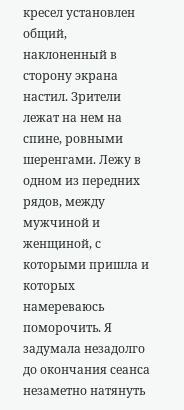кресел установлен общий, наклоненный в сторону экрана настил. Зрители лежат на нем на спине, ровными шеренгами. Лежу в одном из передних рядов, между мужчиной и женщиной, с которыми пришла и которых намереваюсь поморочить. Я задумала незадолго до окончания сеанса незаметно натянуть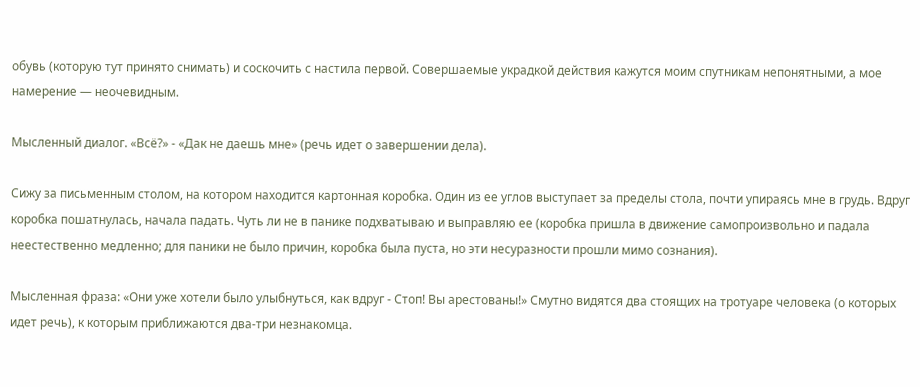обувь (которую тут принято снимать) и соскочить с настила первой. Совершаемые украдкой действия кажутся моим спутникам непонятными, а мое намерение — неочевидным.

Мысленный диалог. «Всё?» - «Дак не даешь мне» (речь идет о завершении дела).

Сижу за письменным столом, на котором находится картонная коробка. Один из ее углов выступает за пределы стола, почти упираясь мне в грудь. Вдруг коробка пошатнулась, начала падать. Чуть ли не в панике подхватываю и выправляю ее (коробка пришла в движение самопроизвольно и падала неестественно медленно; для паники не было причин, коробка была пуста, но эти несуразности прошли мимо сознания).

Мысленная фраза: «Они уже хотели было улыбнуться, как вдруг - Стоп! Вы арестованы!» Смутно видятся два стоящих на тротуаре человека (о которых идет речь), к которым приближаются два-три незнакомца.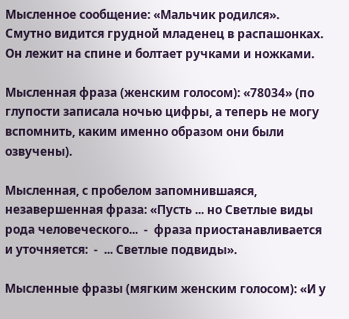Мысленное сообщение: «Мальчик родился». Смутно видится грудной младенец в распашонках. Он лежит на спине и болтает ручками и ножками.

Мысленная фраза (женским голосом): «78034» (по глупости записала ночью цифры, а теперь не могу вспомнить, каким именно образом они были озвучены).

Мысленная, с пробелом запомнившаяся, незавершенная фраза: «Пусть ... но Светлые виды рода человеческого...  -  фраза приостанавливается и уточняется:  -  ... Светлые подвиды».

Мысленные фразы (мягким женским голосом): «И у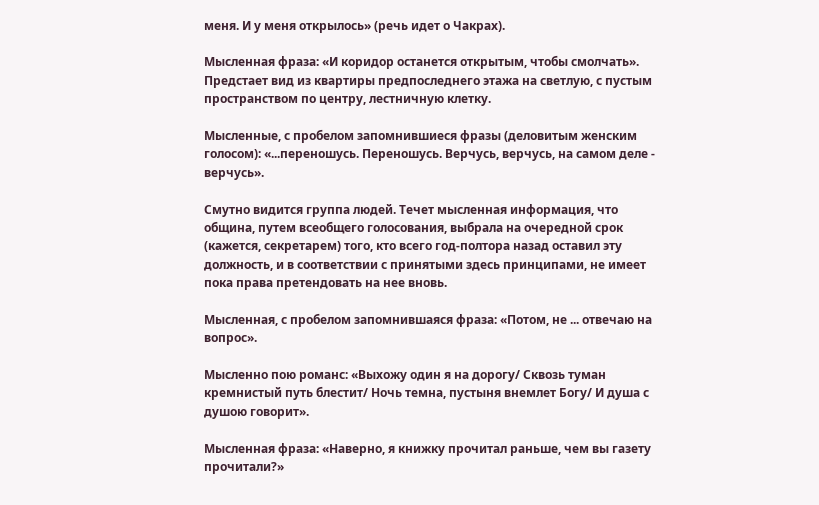меня. И у меня открылось» (речь идет о Чакрах).

Мысленная фраза: «И коридор останется открытым, чтобы смолчать». Предстает вид из квартиры предпоследнего этажа на светлую, с пустым пространством по центру, лестничную клетку.

Мысленные, с пробелом запомнившиеся фразы (деловитым женским голосом): «...переношусь. Переношусь. Верчусь, верчусь, на самом деле - верчусь».

Смутно видится группа людей. Течет мысленная информация, что община, путем всеобщего голосования, выбрала на очередной срок (кажется, секретарем) того, кто всего год-полтора назад оставил эту должность, и в соответствии с принятыми здесь принципами, не имеет пока права претендовать на нее вновь.

Мысленная, с пробелом запомнившаяся фраза: «Потом, не ... отвечаю на вопрос».

Мысленно пою романс: «Выхожу один я на дорогу/ Сквозь туман кремнистый путь блестит/ Ночь темна, пустыня внемлет Богу/ И душа с душою говорит».

Мысленная фраза: «Наверно, я книжку прочитал раньше, чем вы газету прочитали?»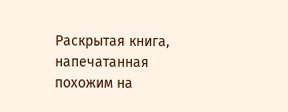Раскрытая книга, напечатанная похожим на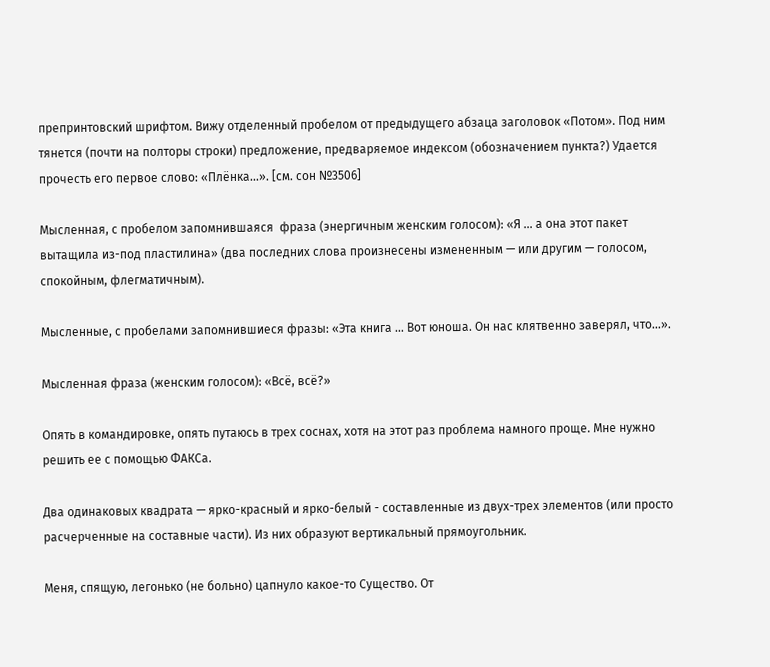препринтовский шрифтом. Вижу отделенный пробелом от предыдущего абзаца заголовок «Потом». Под ним тянется (почти на полторы строки) предложение, предваряемое индексом (обозначением пункта?) Удается прочесть его первое слово: «Плёнка...». [см. сон №3506]

Мысленная, с пробелом запомнившаяся  фраза (энергичным женским голосом): «Я ... а она этот пакет вытащила из-под пластилина» (два последних слова произнесены измененным — или другим — голосом, спокойным, флегматичным).

Мысленные, с пробелами запомнившиеся фразы: «Эта книга ... Вот юноша. Он нас клятвенно заверял, что...».

Мысленная фраза (женским голосом): «Всё, всё?»

Опять в командировке, опять путаюсь в трех соснах, хотя на этот раз проблема намного проще. Мне нужно решить ее с помощью ФАКСа.

Два одинаковых квадрата — ярко-красный и ярко-белый - составленные из двух-трех элементов (или просто расчерченные на составные части). Из них образуют вертикальный прямоугольник.

Меня, спящую, легонько (не больно) цапнуло какое-то Существо. От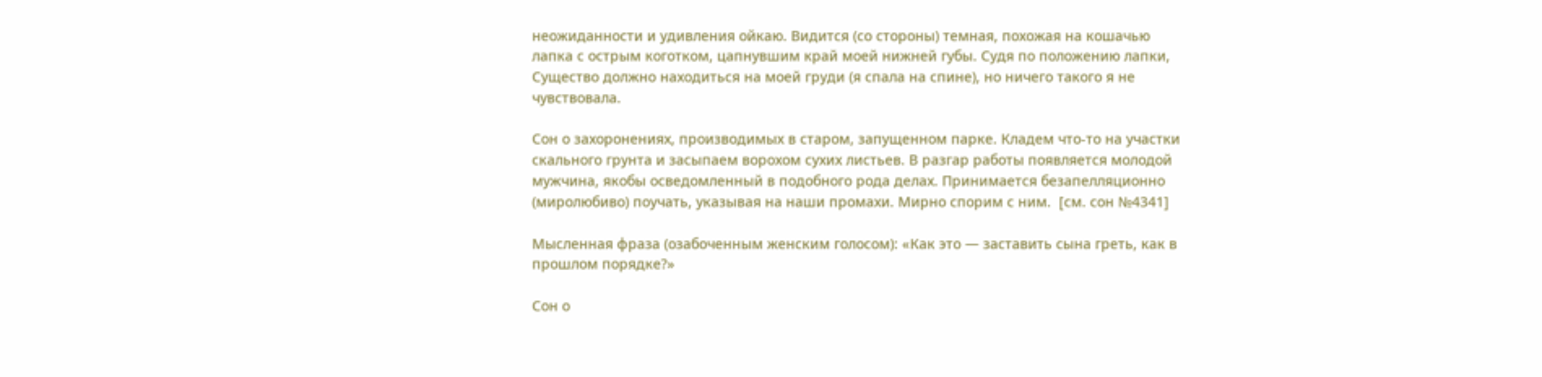неожиданности и удивления ойкаю. Видится (со стороны) темная, похожая на кошачью лапка с острым коготком, цапнувшим край моей нижней губы. Судя по положению лапки, Существо должно находиться на моей груди (я спала на спине), но ничего такого я не чувствовала.

Сон о захоронениях, производимых в старом, запущенном парке. Кладем что-то на участки скального грунта и засыпаем ворохом сухих листьев. В разгар работы появляется молодой мужчина, якобы осведомленный в подобного рода делах. Принимается безапелляционно (миролюбиво) поучать, указывая на наши промахи. Мирно спорим с ним.  [см. сон №4341]

Мысленная фраза (озабоченным женским голосом): «Как это — заставить сына греть, как в прошлом порядке?»

Сон о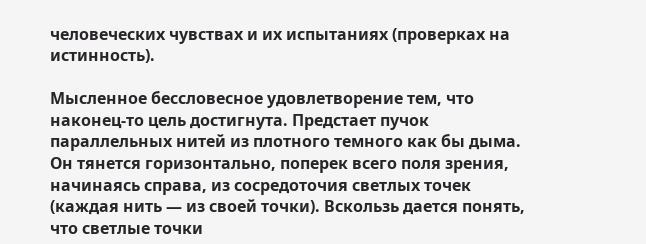человеческих чувствах и их испытаниях (проверках на истинность).

Мысленное бессловесное удовлетворение тем, что наконец-то цель достигнута. Предстает пучок параллельных нитей из плотного темного как бы дыма. Он тянется горизонтально, поперек всего поля зрения, начинаясь справа, из сосредоточия светлых точек (каждая нить — из своей точки). Вскользь дается понять, что светлые точки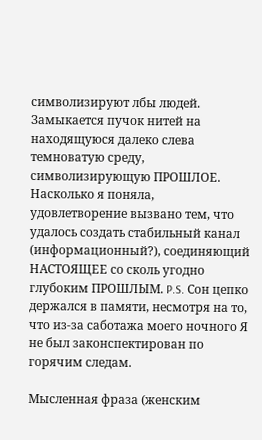символизируют лбы людей. Замыкается пучок нитей на находящуюся далеко слева темноватую среду, символизирующую ПРОШЛОЕ. Насколько я поняла, удовлетворение вызвано тем, что удалось создать стабильный канал (информационный?), соединяющий НАСТОЯЩЕЕ со сколь угодно глубоким ПРОШЛЫМ. P.S. Сон цепко держался в памяти, несмотря на то, что из-за саботажа моего ночного Я не был законспектирован по горячим следам.

Мысленная фраза (женским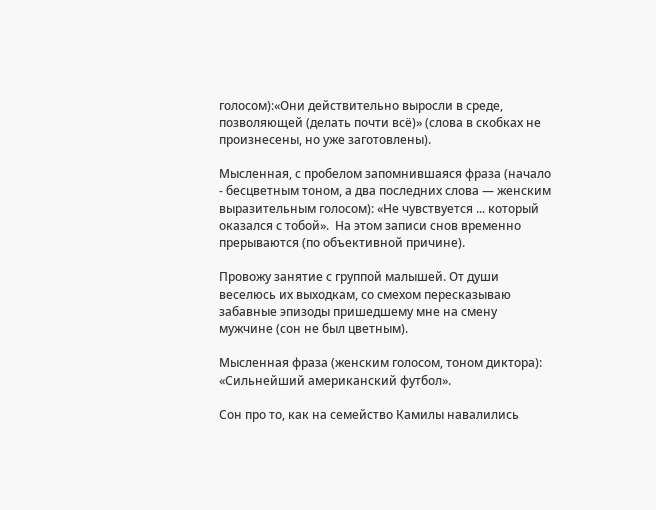голосом):«Они действительно выросли в среде, позволяющей (делать почти всё)» (слова в скобках не произнесены, но уже заготовлены).

Мысленная, с пробелом запомнившаяся фраза (начало - бесцветным тоном, а два последних слова — женским выразительным голосом): «Не чувствуется ... который оказался с тобой».  На этом записи снов временно прерываются (по объективной причине).

Провожу занятие с группой малышей. От души веселюсь их выходкам, со смехом пересказываю забавные эпизоды пришедшему мне на смену мужчине (сон не был цветным).

Мысленная фраза (женским голосом, тоном диктора): «Сильнейший американский футбол».

Сон про то, как на семейство Камилы навалились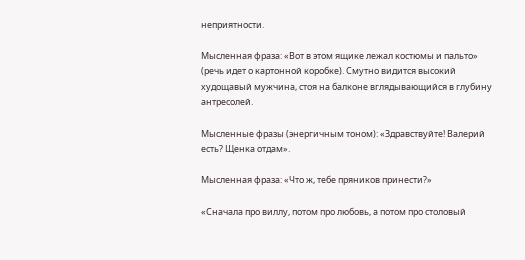неприятности.

Мысленная фраза: «Вот в этом ящике лежал костюмы и пальто» (речь идет о картонной коробке). Смутно видится высокий худощавый мужчина, стоя на балконе вглядывающийся в глубину антресолей.

Мысленные фразы (энергичным тоном): «Здравствуйте! Валерий есть? Щенка отдам».

Мысленная фраза: «Что ж, тебе пряников принести?»

«Сначала про виллу, потом про любовь, а потом про столовый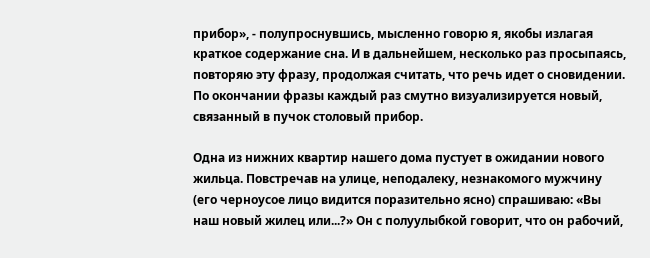прибор», - полупроснувшись, мысленно говорю я, якобы излагая краткое содержание сна. И в дальнейшем, несколько раз просыпаясь, повторяю эту фразу, продолжая считать, что речь идет о сновидении. По окончании фразы каждый раз смутно визуализируется новый, связанный в пучок столовый прибор.

Одна из нижних квартир нашего дома пустует в ожидании нового жильца. Повстречав на улице, неподалеку, незнакомого мужчину (его черноусое лицо видится поразительно ясно) спрашиваю: «Вы наш новый жилец или...?» Он с полуулыбкой говорит, что он рабочий,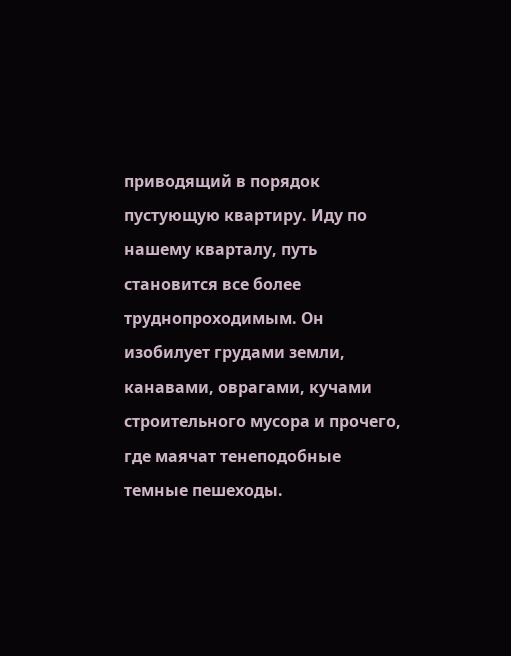приводящий в порядок пустующую квартиру. Иду по нашему кварталу, путь становится все более труднопроходимым. Он изобилует грудами земли, канавами, оврагами, кучами строительного мусора и прочего, где маячат тенеподобные темные пешеходы.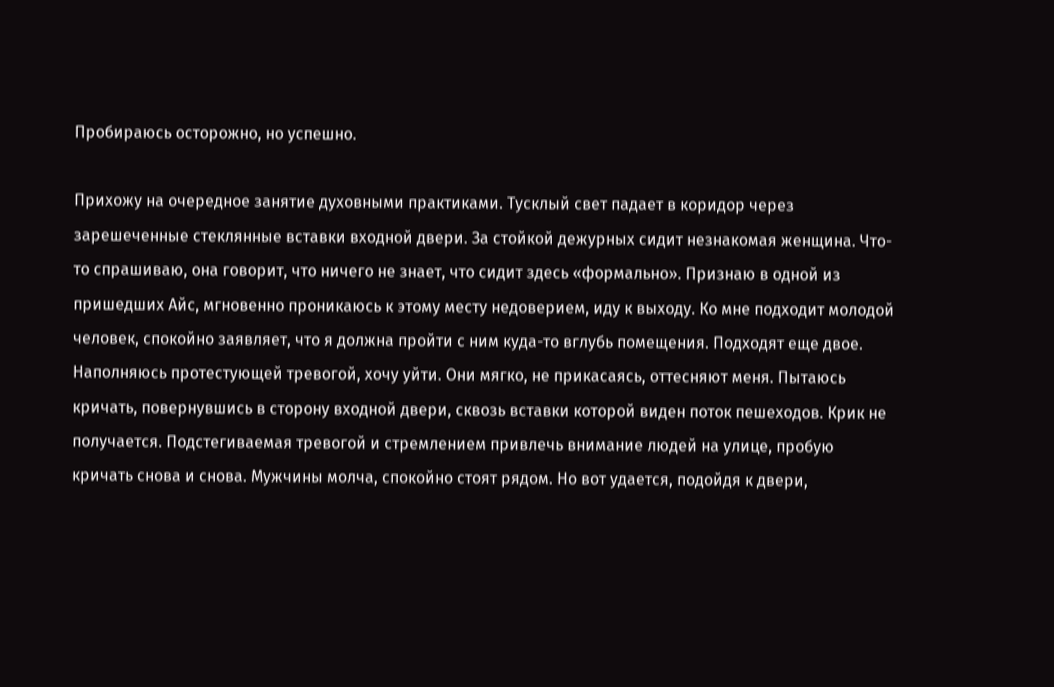Пробираюсь осторожно, но успешно.

Прихожу на очередное занятие духовными практиками. Тусклый свет падает в коридор через зарешеченные стеклянные вставки входной двери. За стойкой дежурных сидит незнакомая женщина. Что-то спрашиваю, она говорит, что ничего не знает, что сидит здесь «формально». Признаю в одной из пришедших Айс, мгновенно проникаюсь к этому месту недоверием, иду к выходу. Ко мне подходит молодой человек, спокойно заявляет, что я должна пройти с ним куда-то вглубь помещения. Подходят еще двое. Наполняюсь протестующей тревогой, хочу уйти. Они мягко, не прикасаясь, оттесняют меня. Пытаюсь кричать, повернувшись в сторону входной двери, сквозь вставки которой виден поток пешеходов. Крик не получается. Подстегиваемая тревогой и стремлением привлечь внимание людей на улице, пробую кричать снова и снова. Мужчины молча, спокойно стоят рядом. Но вот удается, подойдя к двери,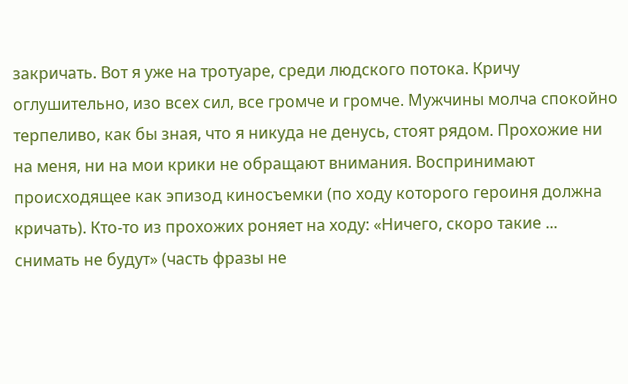закричать. Вот я уже на тротуаре, среди людского потока. Кричу оглушительно, изо всех сил, все громче и громче. Мужчины молча спокойно терпеливо, как бы зная, что я никуда не денусь, стоят рядом. Прохожие ни на меня, ни на мои крики не обращают внимания. Воспринимают происходящее как эпизод киносъемки (по ходу которого героиня должна кричать). Кто-то из прохожих роняет на ходу: «Ничего, скоро такие ... снимать не будут» (часть фразы не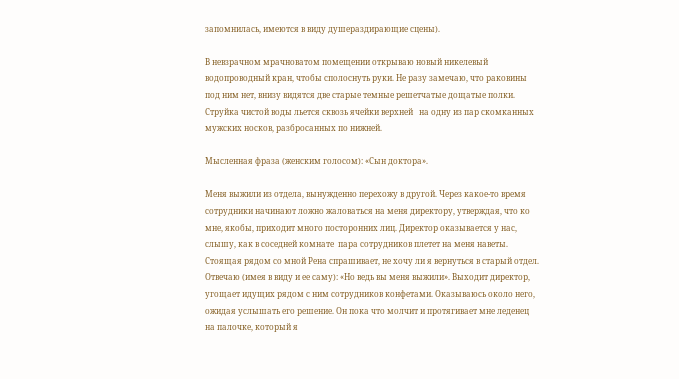запомнилась, имеются в виду душераздирающие сцены).

В невзрачном мрачноватом помещении открываю новый никелевый водопроводный кран, чтобы сполоснуть руки. Не разу замечаю, что раковины под ним нет, внизу видятся две старые темные решетчатые дощатые полки. Струйка чистой воды льется сквозь ячейки верхней   на одну из пар скомканных мужских носков, разбросанных по нижней.

Мысленная фраза (женским голосом): «Сын доктора».

Меня выжили из отдела, вынужденно перехожу в другой. Через какое-то время сотрудники начинают ложно жаловаться на меня директору, утверждая, что ко мне, якобы, приходит много посторонних лиц. Директор оказывается у нас, слышу, как в соседней комнате  пара сотрудников плетет на меня наветы. Стоящая рядом со мной Рена спрашивает, не хочу ли я вернуться в старый отдел. Отвечаю (имея в виду и ее саму): «Но ведь вы меня выжили». Выходит директор, угощает идущих рядом с ним сотрудников конфетами. Оказываюсь около него, ожидая услышать его решение. Он пока что молчит и протягивает мне леденец на палочке, который я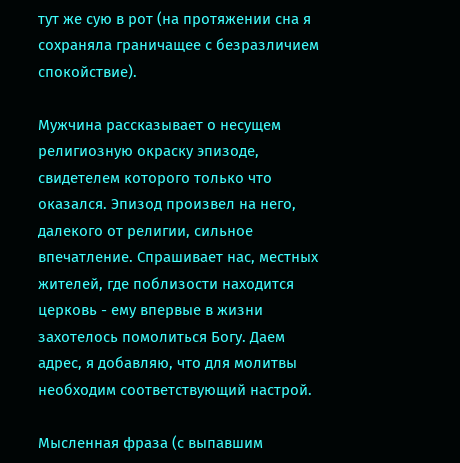тут же сую в рот (на протяжении сна я сохраняла граничащее с безразличием спокойствие).

Мужчина рассказывает о несущем религиозную окраску эпизоде, свидетелем которого только что оказался. Эпизод произвел на него, далекого от религии, сильное впечатление. Спрашивает нас, местных жителей, где поблизости находится церковь - ему впервые в жизни захотелось помолиться Богу. Даем адрес, я добавляю, что для молитвы необходим соответствующий настрой.

Мысленная фраза (с выпавшим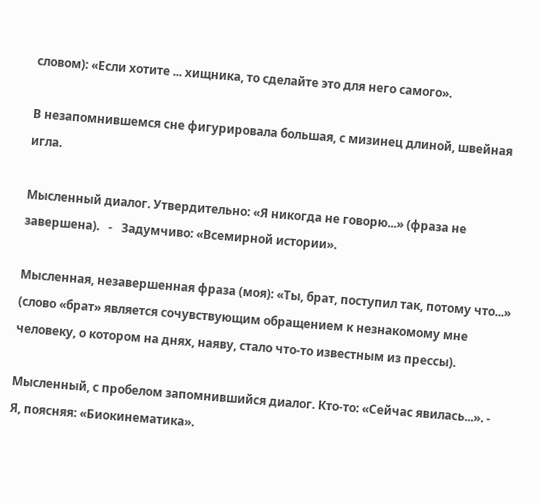словом): «Если хотите ... хищника, то сделайте это для него самого».

В незапомнившемся сне фигурировала большая, с мизинец длиной, швейная игла.

Мысленный диалог. Утвердительно: «Я никогда не говорю...» (фраза не завершена).   -   Задумчиво: «Всемирной истории».

Мысленная, незавершенная фраза (моя): «Ты, брат, поступил так, потому что...» (слово «брат» является сочувствующим обращением к незнакомому мне человеку, о котором на днях, наяву, стало что-то известным из прессы).

Мысленный, с пробелом запомнившийся диалог. Кто-то: «Сейчас явилась...». -  Я, поясняя: «Биокинематика».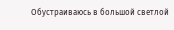Обустраиваюсь в большой светлой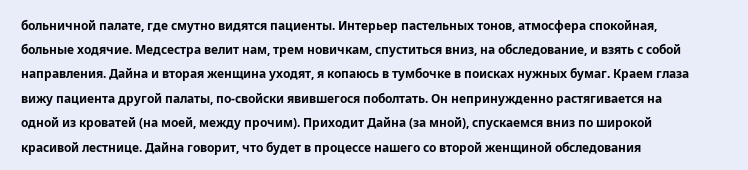больничной палате, где смутно видятся пациенты. Интерьер пастельных тонов, атмосфера спокойная, больные ходячие. Медсестра велит нам, трем новичкам, спуститься вниз, на обследование, и взять с собой направления. Дайна и вторая женщина уходят, я копаюсь в тумбочке в поисках нужных бумаг. Краем глаза вижу пациента другой палаты, по-свойски явившегося поболтать. Он непринужденно растягивается на одной из кроватей (на моей, между прочим). Приходит Дайна (за мной), спускаемся вниз по широкой красивой лестнице. Дайна говорит, что будет в процессе нашего со второй женщиной обследования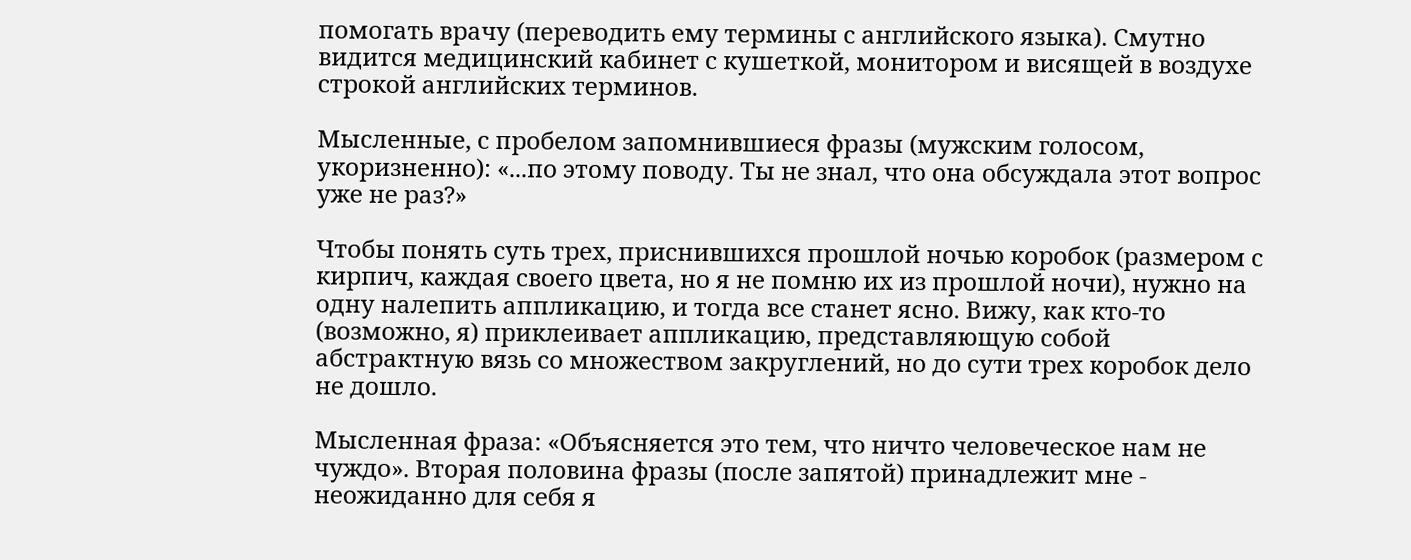помогать врачу (переводить ему термины с английского языка). Смутно видится медицинский кабинет с кушеткой, монитором и висящей в воздухе строкой английских терминов.

Мысленные, с пробелом запомнившиеся фразы (мужским голосом, укоризненно): «...по этому поводу. Ты не знал, что она обсуждала этот вопрос уже не раз?»

Чтобы понять суть трех, приснившихся прошлой ночью коробок (размером с кирпич, каждая своего цвета, но я не помню их из прошлой ночи), нужно на одну налепить аппликацию, и тогда все станет ясно. Вижу, как кто-то (возможно, я) приклеивает аппликацию, представляющую собой абстрактную вязь со множеством закруглений, но до сути трех коробок дело не дошло.

Мысленная фраза: «Объясняется это тем, что ничто человеческое нам не чуждо». Вторая половина фразы (после запятой) принадлежит мне - неожиданно для себя я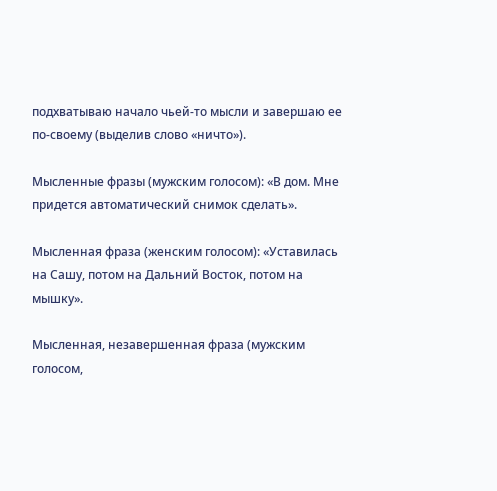подхватываю начало чьей-то мысли и завершаю ее по-своему (выделив слово «ничто»).

Мысленные фразы (мужским голосом): «В дом. Мне придется автоматический снимок сделать».

Мысленная фраза (женским голосом): «Уставилась на Сашу, потом на Дальний Восток, потом на мышку».

Мысленная, незавершенная фраза (мужским голосом,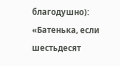благодушно): «Батенька, если шестьдесят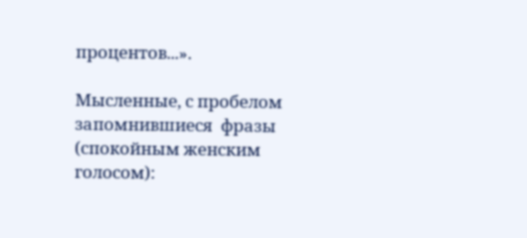процентов...».

Мысленные, с пробелом запомнившиеся  фразы (спокойным женским голосом):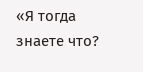«Я тогда знаете что?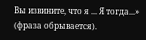Вы извините, что я ... Я тогда...» (фраза обрывается).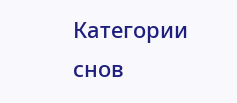Категории снов